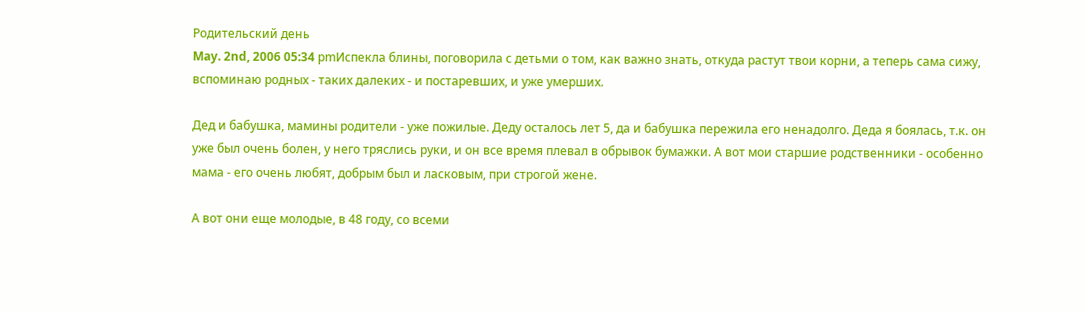Родительский день
May. 2nd, 2006 05:34 pmИспекла блины, поговорила с детьми о том, как важно знать, откуда растут твои корни, а теперь сама сижу, вспоминаю родных - таких далеких - и постаревших, и уже умерших.

Дед и бабушка, мамины родители - уже пожилые. Деду осталось лет 5, да и бабушка пережила его ненадолго. Деда я боялась, т.к. он уже был очень болен, у него тряслись руки, и он все время плевал в обрывок бумажки. А вот мои старшие родственники - особенно мама - его очень любят, добрым был и ласковым, при строгой жене.

А вот они еще молодые, в 48 году, со всеми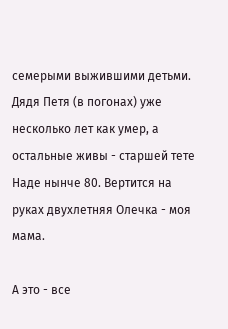семерыми выжившими детьми. Дядя Петя (в погонах) уже несколько лет как умер, а остальные живы - старшей тете Наде нынче 80. Вертится на руках двухлетняя Олечка - моя мама.

А это - все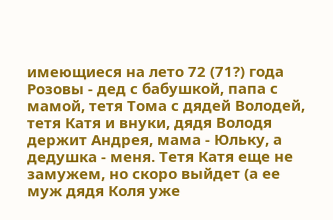имеющиеся на лето 72 (71?) года Розовы - дед с бабушкой, папа с мамой, тетя Тома с дядей Володей, тетя Катя и внуки, дядя Володя держит Андрея, мама - Юльку, а дедушка - меня. Тетя Катя еще не замужем, но скоро выйдет (а ее муж дядя Коля уже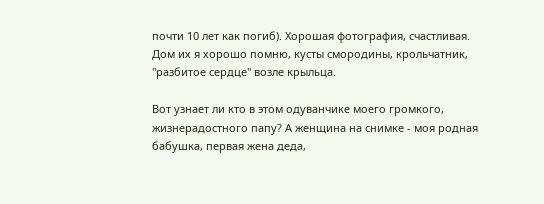почти 10 лет как погиб). Хорошая фотография, счастливая. Дом их я хорошо помню, кусты смородины, крольчатник, "разбитое сердце" возле крыльца.

Вот узнает ли кто в этом одуванчике моего громкого, жизнерадостного папу? А женщина на снимке - моя родная бабушка, первая жена деда,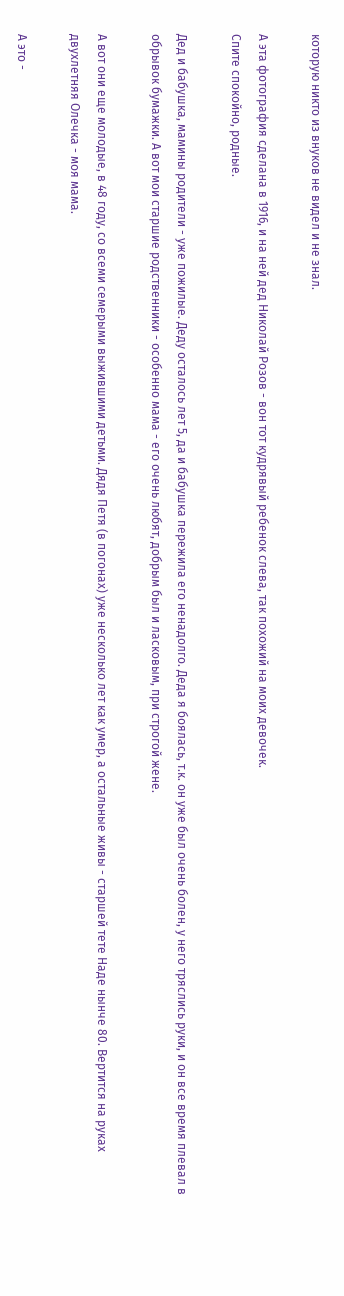которую никто из внуков не видел и не знал.

А эта фотография сделана в 1916, и на ней дед Николай Розов - вон тот кудрявый ребенок слева, так похожий на моих девочек.
Спите спокойно, родные.

Дед и бабушка, мамины родители - уже пожилые. Деду осталось лет 5, да и бабушка пережила его ненадолго. Деда я боялась, т.к. он уже был очень болен, у него тряслись руки, и он все время плевал в обрывок бумажки. А вот мои старшие родственники - особенно мама - его очень любят, добрым был и ласковым, при строгой жене.

А вот они еще молодые, в 48 году, со всеми семерыми выжившими детьми. Дядя Петя (в погонах) уже несколько лет как умер, а остальные живы - старшей тете Наде нынче 80. Вертится на руках двухлетняя Олечка - моя мама.

А это -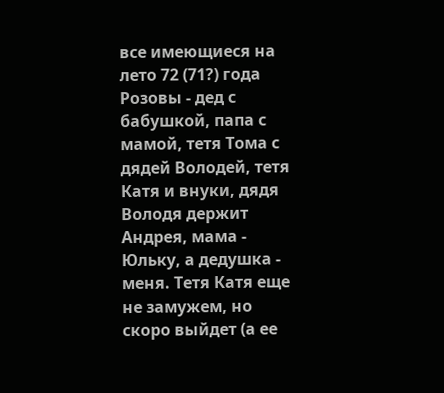все имеющиеся на лето 72 (71?) года Розовы - дед с бабушкой, папа с мамой, тетя Тома с дядей Володей, тетя Катя и внуки, дядя Володя держит Андрея, мама - Юльку, а дедушка - меня. Тетя Катя еще не замужем, но скоро выйдет (а ее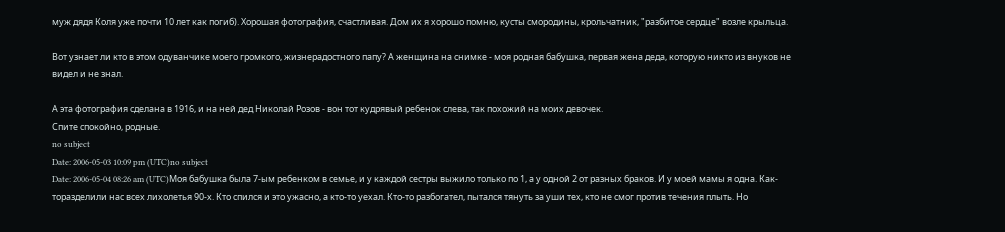муж дядя Коля уже почти 10 лет как погиб). Хорошая фотография, счастливая. Дом их я хорошо помню, кусты смородины, крольчатник, "разбитое сердце" возле крыльца.

Вот узнает ли кто в этом одуванчике моего громкого, жизнерадостного папу? А женщина на снимке - моя родная бабушка, первая жена деда, которую никто из внуков не видел и не знал.

А эта фотография сделана в 1916, и на ней дед Николай Розов - вон тот кудрявый ребенок слева, так похожий на моих девочек.
Спите спокойно, родные.
no subject
Date: 2006-05-03 10:09 pm (UTC)no subject
Date: 2006-05-04 08:26 am (UTC)Моя бабушка была 7-ым ребенком в семье, и у каждой сестры выжило только по 1, а у одной 2 от разных браков. И у моей мамы я одна. Как-торазделили нас всех лихолетья 90-х. Кто спился и это ужасно, а кто-то уехал. Кто-то разбогател, пытался тянуть за уши тех, кто не смог против течения плыть. Но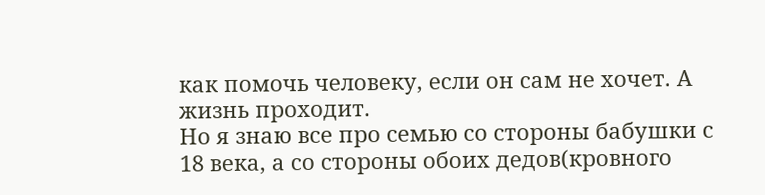как помочь человеку, если он сам не хочет. А жизнь проходит.
Но я знаю все про семью со стороны бабушки с 18 века, а со стороны обоих дедов(кровного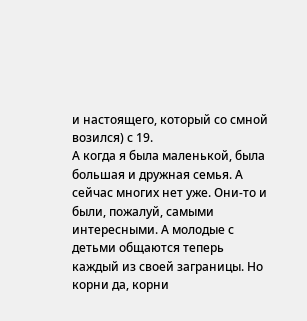и настоящего, который со смной возился) с 19.
А когда я была маленькой, была большая и дружная семья. А сейчас многих нет уже. Они-то и были, пожалуй, самыми интересными. А молодые с детьми общаются теперь каждый из своей заграницы. Но корни да, корни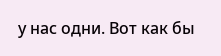у нас одни. Вот как бы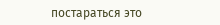постараться это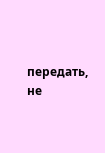передать, не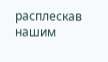расплескав нашим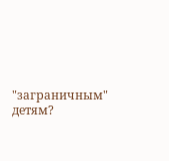"заграничным" детям?